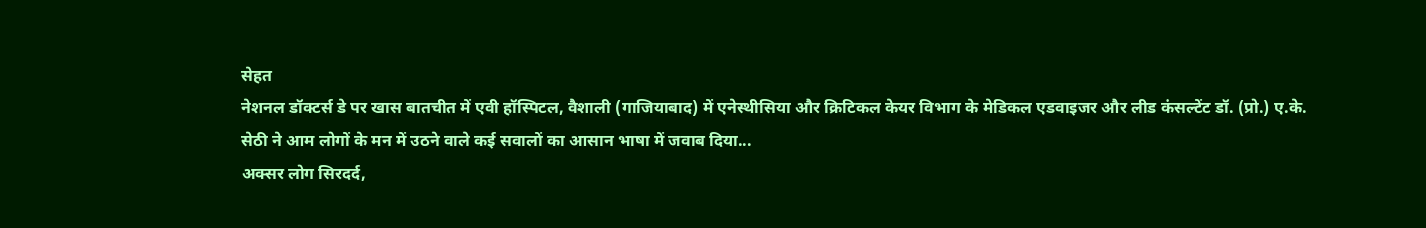सेहत
नेशनल डॉक्टर्स डे पर खास बातचीत में एवी हॉस्पिटल, वैशाली (गाजियाबाद) में एनेस्थीसिया और क्रिटिकल केयर विभाग के मेडिकल एडवाइजर और लीड कंसल्टेंट डॉ. (प्रो.) ए.के. सेठी ने आम लोगों के मन में उठने वाले कई सवालों का आसान भाषा में जवाब दिया...
अक्सर लोग सिरदर्द,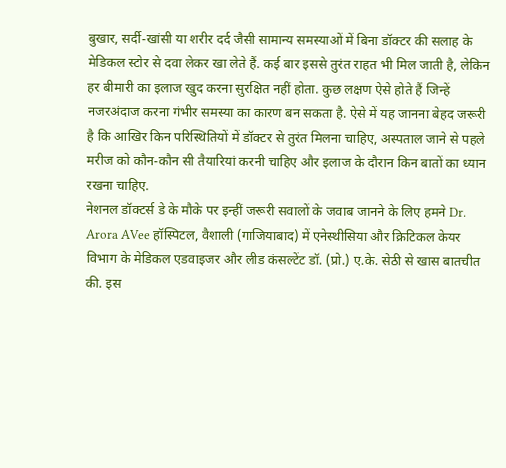बुखार, सर्दी-खांसी या शरीर दर्द जैसी सामान्य समस्याओं में बिना डॉक्टर की सलाह के मेडिकल स्टोर से दवा लेकर खा लेते हैं. कई बार इससे तुरंत राहत भी मिल जाती है, लेकिन हर बीमारी का इलाज खुद करना सुरक्षित नहीं होता. कुछ लक्षण ऐसे होते हैं जिन्हें नजरअंदाज करना गंभीर समस्या का कारण बन सकता है. ऐसे में यह जानना बेहद जरूरी है कि आखिर किन परिस्थितियों में डॉक्टर से तुरंत मिलना चाहिए, अस्पताल जाने से पहले मरीज को कौन-कौन सी तैयारियां करनी चाहिए और इलाज के दौरान किन बातों का ध्यान रखना चाहिए.
नेशनल डॉक्टर्स डे के मौके पर इन्हीं जरूरी सवालों के जवाब जानने के लिए हमने Dr. Arora AVee हॉस्पिटल, वैशाली (गाजियाबाद) में एनेस्थीसिया और क्रिटिकल केयर विभाग के मेडिकल एडवाइजर और लीड कंसल्टेंट डॉ. (प्रो.) ए.के. सेठी से खास बातचीत की. इस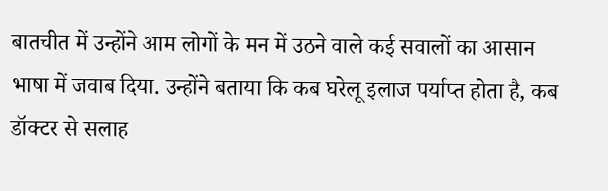बातचीत में उन्होंने आम लोगों के मन में उठने वाले कई सवालों का आसान भाषा में जवाब दिया. उन्होंने बताया कि कब घरेलू इलाज पर्याप्त होता है, कब डॉक्टर से सलाह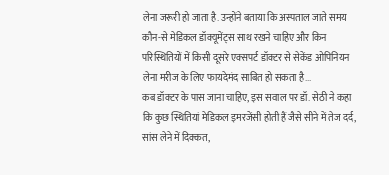लेना जरूरी हो जाता है. उन्होंने बताया कि अस्पताल जाते समय कौन-से मेडिकल डॉक्यूमेंट्स साथ रखने चाहिए और किन परिस्थितियों में किसी दूसरे एक्सपर्ट डॉक्टर से सेकेंड ओपिनियन लेना मरीज के लिए फायदेमंद साबित हो सकता है...
कब डॉक्टर के पास जाना चाहिए, इस सवाल पर डॉ. सेठी ने कहा कि कुछ स्थितियां मेडिकल इमरजेंसी होती हैं जैसे सीने में तेज दर्द, सांस लेने में दिक्कत,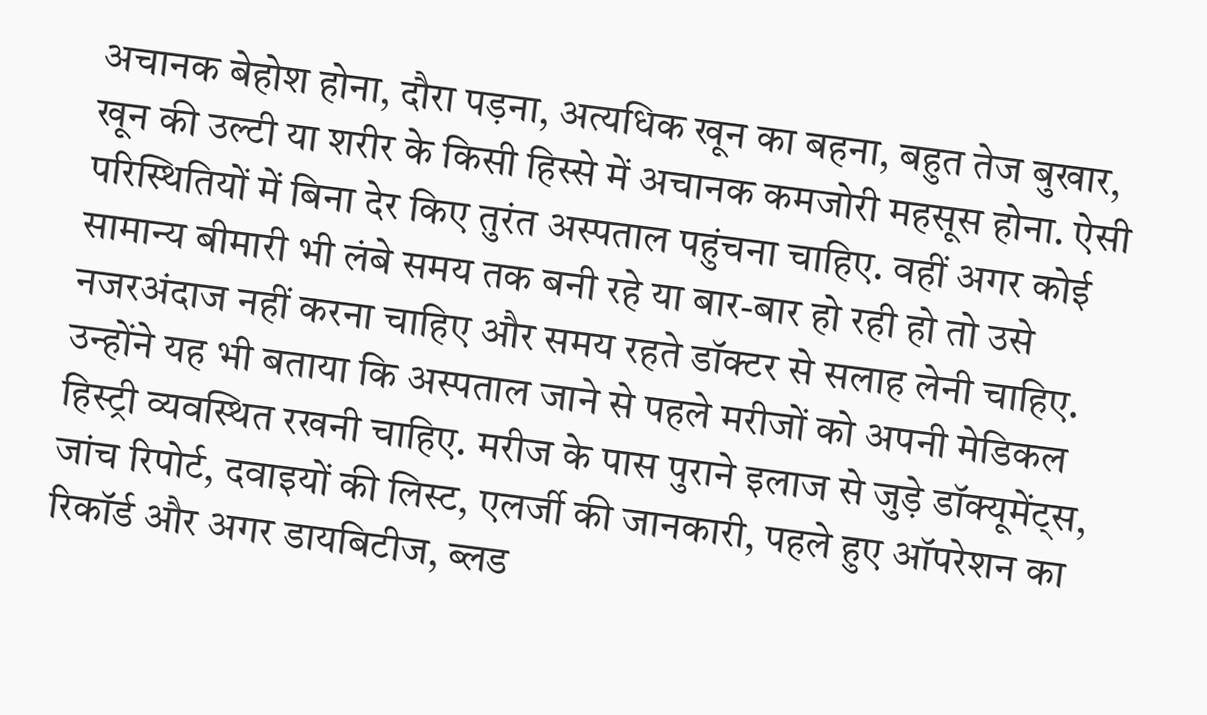अचानक बेहोश होना, दौरा पड़ना, अत्यधिक खून का बहना, बहुत तेज बुखार, खून की उल्टी या शरीर के किसी हिस्से में अचानक कमजोरी महसूस होना. ऐसी परिस्थितियों में बिना देर किए तुरंत अस्पताल पहुंचना चाहिए. वहीं अगर कोई सामान्य बीमारी भी लंबे समय तक बनी रहे या बार-बार हो रही हो तो उसे नजरअंदाज नहीं करना चाहिए और समय रहते डॉक्टर से सलाह लेनी चाहिए.
उन्होंने यह भी बताया कि अस्पताल जाने से पहले मरीजों को अपनी मेडिकल हिस्ट्री व्यवस्थित रखनी चाहिए. मरीज के पास पुराने इलाज से जुड़े डॉक्यूमेंट्स, जांच रिपोर्ट, दवाइयों की लिस्ट, एलर्जी की जानकारी, पहले हुए ऑपरेशन का रिकॉर्ड और अगर डायबिटीज, ब्लड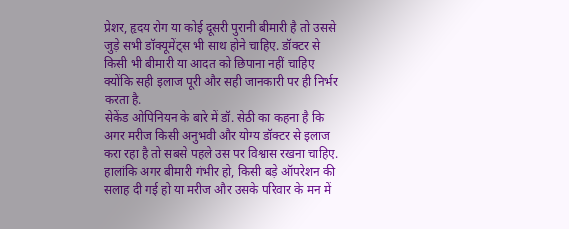प्रेशर, हृदय रोग या कोई दूसरी पुरानी बीमारी है तो उससे जुड़े सभी डॉक्यूमेंट्स भी साथ होने चाहिए. डॉक्टर से किसी भी बीमारी या आदत को छिपाना नहीं चाहिए क्योंकि सही इलाज पूरी और सही जानकारी पर ही निर्भर करता है.
सेकेंड ओपिनियन के बारे में डॉ. सेठी का कहना है कि अगर मरीज किसी अनुभवी और योग्य डॉक्टर से इलाज करा रहा है तो सबसे पहले उस पर विश्वास रखना चाहिए. हालांकि अगर बीमारी गंभीर हो, किसी बड़े ऑपरेशन की सलाह दी गई हो या मरीज और उसके परिवार के मन में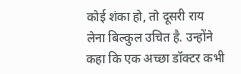कोई शंका हो, तो दूसरी राय लेना बिल्कुल उचित है. उन्होंने कहा कि एक अच्छा डॉक्टर कभी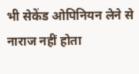भी सेकेंड ओपिनियन लेने से नाराज नहीं होता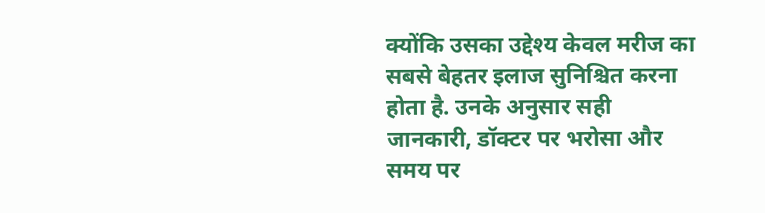क्योंकि उसका उद्देश्य केवल मरीज का सबसे बेहतर इलाज सुनिश्चित करना होता है. उनके अनुसार सही जानकारी, डॉक्टर पर भरोसा और समय पर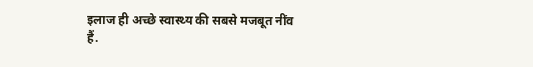इलाज ही अच्छे स्वास्थ्य की सबसे मजबूत नींव हैं.